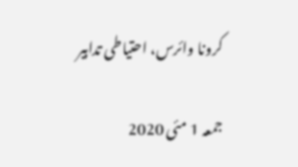کرونا وائرس، احتیاطی تدابیر

جمعہ 1 مئی 2020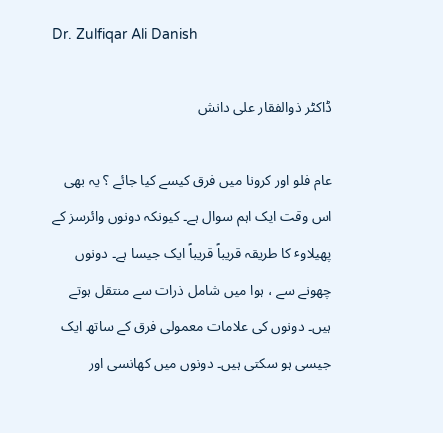Dr. Zulfiqar Ali Danish

ڈاکٹر ذوالفقار علی دانش

عام فلو اور کرونا میں فرق کیسے کیا جائے ؟ یہ بھی اس وقت ایک اہم سوال ہے۔ کیونکہ دونوں وائرسز کے پھیلاوٴ کا طریقہ قریباً قریباً ایک جیسا ہے۔ دونوں چھونے سے ، ہوا میں شامل ذرات سے منتقل ہوتے ہیں۔ دونوں کی علامات معمولی فرق کے ساتھ ایک جیسی ہو سکتی ہیں۔ دونوں میں کھانسی اور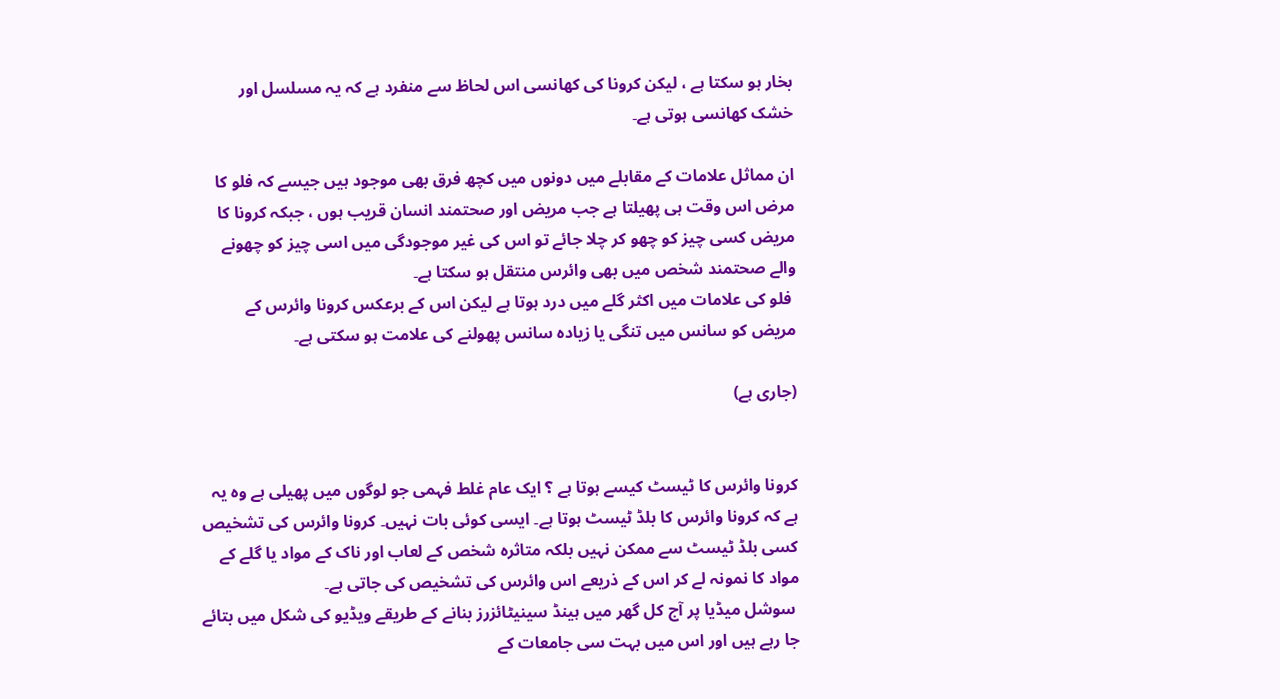بخار ہو سکتا ہے ، لیکن کرونا کی کھانسی اس لحاظ سے منفرد ہے کہ یہ مسلسل اور خشک کھانسی ہوتی ہے۔

ان مماثل علامات کے مقابلے میں دونوں میں کچھ فرق بھی موجود ہیں جیسے کہ فلو کا مرض اس وقت ہی پھیلتا ہے جب مریض اور صحتمند انسان قریب ہوں ، جبکہ کرونا کا مریض کسی چیز کو چھو کر چلا جائے تو اس کی غیر موجودگی میں اسی چیز کو چھونے والے صحتمند شخص میں بھی وائرس منتقل ہو سکتا ہے۔
 فلو کی علامات میں اکثر گلے میں درد ہوتا ہے لیکن اس کے برعکس کرونا وائرس کے مریض کو سانس میں تنگی یا زیادہ سانس پھولنے کی علامت ہو سکتی ہے۔

(جاری ہے)


کرونا وائرس کا ٹیسٹ کیسے ہوتا ہے ؟ ایک عام غلط فہمی جو لوگوں میں پھیلی ہے وہ یہ ہے کہ کرونا وائرس کا بلڈ ٹیسٹ ہوتا ہے۔ ایسی کوئی بات نہیں۔ کرونا وائرس کی تشخیص کسی بلڈ ٹیسٹ سے ممکن نہیں بلکہ متاثرہ شخص کے لعاب اور ناک کے مواد یا گلے کے مواد کا نمونہ لے کر اس کے ذریعے اس وائرس کی تشخیص کی جاتی ہے۔
 سوشل میڈیا پر آج کل گھر میں ہینڈ سینیٹائزرز بنانے کے طریقے ویڈیو کی شکل میں بتائے جا رہے ہیں اور اس میں بہت سی جامعات کے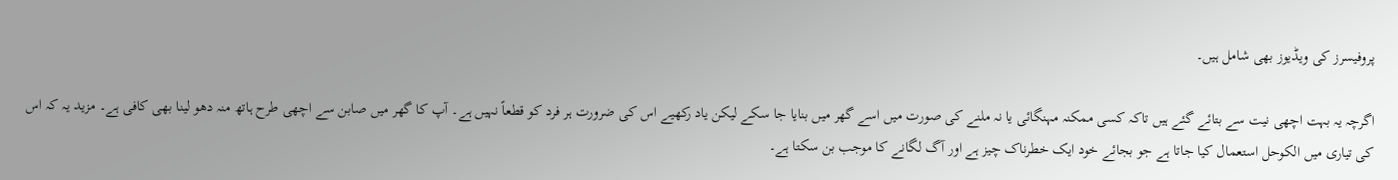پروفیسرز کی ویڈیوز بھی شامل ہیں۔

اگرچہ یہ بہت اچھی نیت سے بتائے گئے ہیں تاکہ کسی ممکنہ مہنگائی یا نہ ملنے کی صورت میں اسے گھر میں بنایا جا سکے لیکن یاد رکھیے اس کی ضرورت ہر فرد کو قطعاً نہیں ہے۔ آپ کا گھر میں صابن سے اچھی طرح ہاتھ منہ دھو لینا بھی کافی ہے۔ مزید یہ کہ اس کی تیاری میں الکوحل استعمال کیا جاتا ہے جو بجائے خود ایک خطرناک چیز ہے اور آگ لگانے کا موجب بن سکتا ہے۔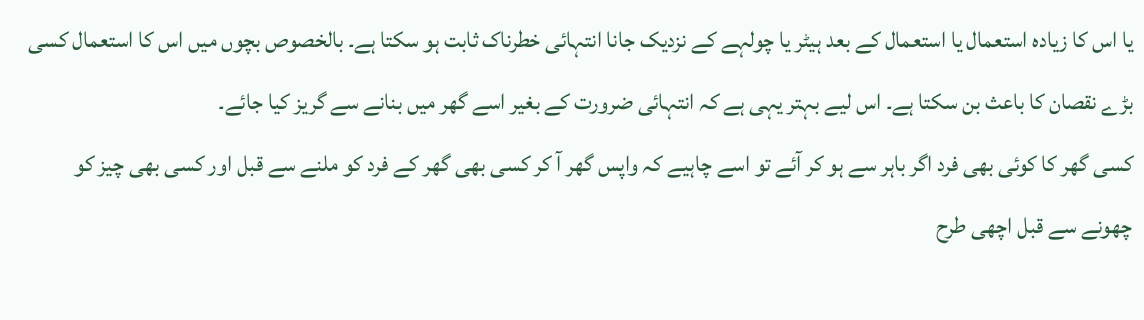یا اس کا زیادہ استعمال یا استعمال کے بعد ہیٹر یا چولہے کے نزدیک جانا انتہائی خطرناک ثابت ہو سکتا ہے۔ بالخصوص بچوں میں اس کا استعمال کسی بڑے نقصان کا باعث بن سکتا ہے۔ اس لیے بہتر یہی ہے کہ انتہائی ضرورت کے بغیر اسے گھر میں بنانے سے گریز کیا جائے۔
کسی گھر کا کوئی بھی فرد اگر باہر سے ہو کر آئے تو اسے چاہیے کہ واپس گھر آ کر کسی بھی گھر کے فرد کو ملنے سے قبل اور کسی بھی چیز کو چھونے سے قبل اچھی طرح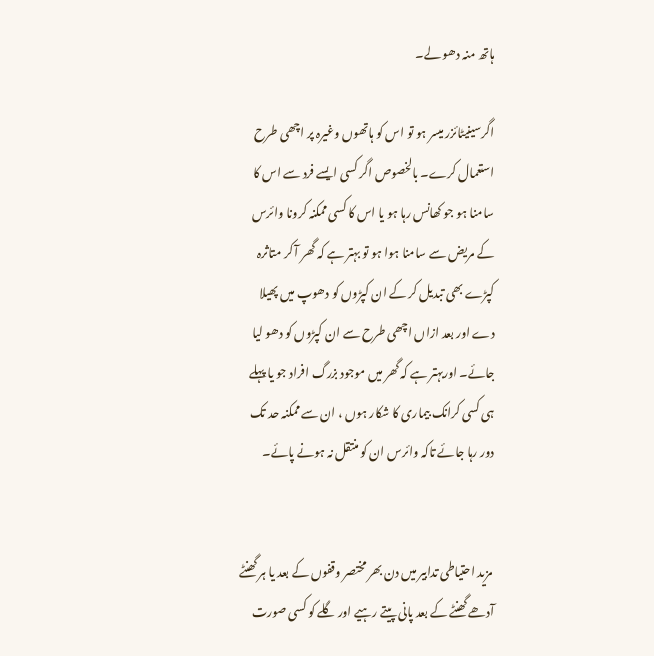ہاتھ منہ دھو لے۔

اگرسینیٹائزر میسر ہو تو اس کو ہاتھوں وغیرہ پر اچھی طرح استعمال کرے۔ بالخصوص اگر کسی ایسے فرد سے اس کا سامنا ہو جو کھانس رہا ہو یا اس کا کسی ممکنہ کرونا وائرس کے مریض سے سامنا ہوا ہو تو بہتر ہے کہ گھر آ کر متاثرہ کپڑے بھی تبدیل کر کے ان کپڑوں کو دھوپ میں پھیلا دے اور بعد ازاں اچھی طرح سے ان کپڑوں کو دھو لیا جائے۔ اوربہتر ہے کہ گھر میں موجود بزرگ افراد جو یا پہلے ہی کسی کرانک بیماری کا شکار ہوں ، ان سے ممکنہ حد تک دور رہا جائے تاکہ وائرس ان کو منتقل نہ ہونے پائے۔


 مزید احتیاطی تدابیر میں دن بھر مختصر وقفوں کے بعد یا ہر گھنٹے آدھے گھنٹے کے بعد پانی پیتے رہیے اور گلے کو کسی صورت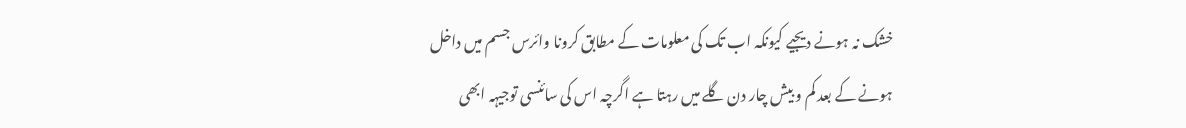خشک نہ ہونے دیجیے کیونکہ اب تک کی معلومات کے مطابق کرونا وائرس جسم میں داخل ہونے کے بعد کم و بیش چار دن گلے میں رہتا ہے اگرچہ اس کی سائنسی توجیہہ ابھی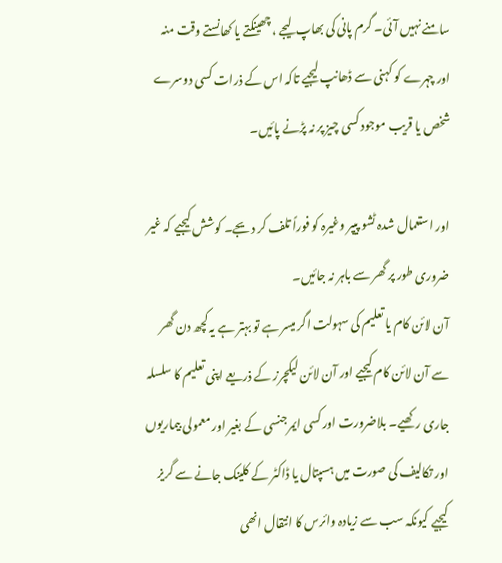سامنے نہیں آئی۔ گرم پانی کی بھاپ لیجے ، چھینکتے یا کھانستے وقت منہ اور چہرے کو کہنی سے ڈھانپ لیجیے تاکہ اس کے ذرات کسی دوسرے شخص یا قریب موجود کسی چیز پر نہ پڑنے پائیں۔

اور استعمال شدہ ٹشو پیپر وغیرہ کو فوراً تلف کر دیجے۔ کوشش کیجیے کہ غیر ضروری طور پر گھر سے باہر نہ جائیں۔
آن لائن کام یا تعلیم کی سہولت اگر میسر ہے تو بہتر ہے یہ کچھ دن گھر سے آن لائن کام کیجیے اور آن لائن لیکچرز کے ذریعے اپنی تعلیم کا سلسلہ جاری رکھیے۔ بلاضرورت اور کسی ایمرجنسی کے بغیر اور معمولی بیماریوں اور تکالیف کی صورت میں ہسپتال یا ڈاکٹر کے کلینک جانے سے گریز کیجیے کیونکہ سب سے زیادہ وائرس کا انتقال انھی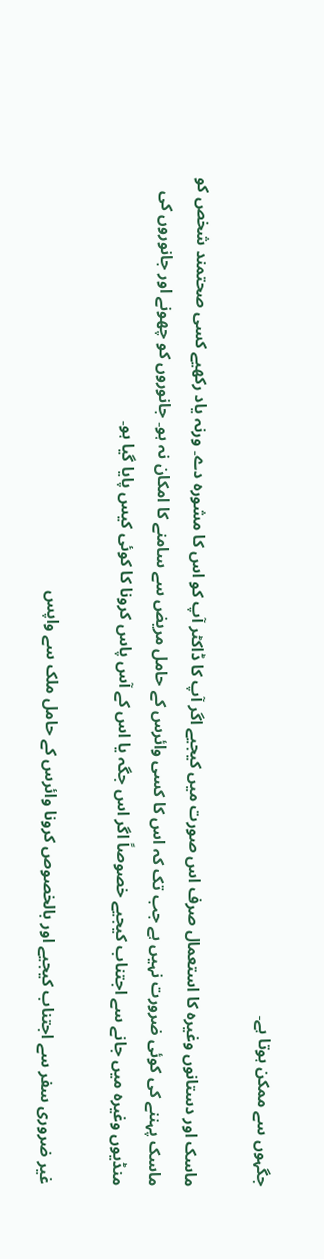جگہوں سے ممکن ہوتا ہے۔

ماسک اور دستانوں وغیرہ کا استعمال صرف اس صورت میں کیجیے اگر آپ کا ڈاکٹر آپ کو اس کا مشورہ دے۔ ورنہ یاد رکھیے کسی صحتمند شخص کو ماسک پہننے کی کوئی ضرورت نہیں ہے جب تک کہ اس کا کسی وائرس کے حامل مریض سے سامنے کا امکان نہ ہو۔ جانوروں کو چھونے اور جانوروں کی منڈیوں وغیرہ میں جانے سے اجتناب کیجیے خصوصاً اگر اس جگہ یا اس کے آس پاس کرونا کا کوئی کیس پایا گیا ہو۔

غیر ضروری سفر سے اجتناب کیجیے اور بالخصوص کرونا وائرس کے حامل ملک سے واپس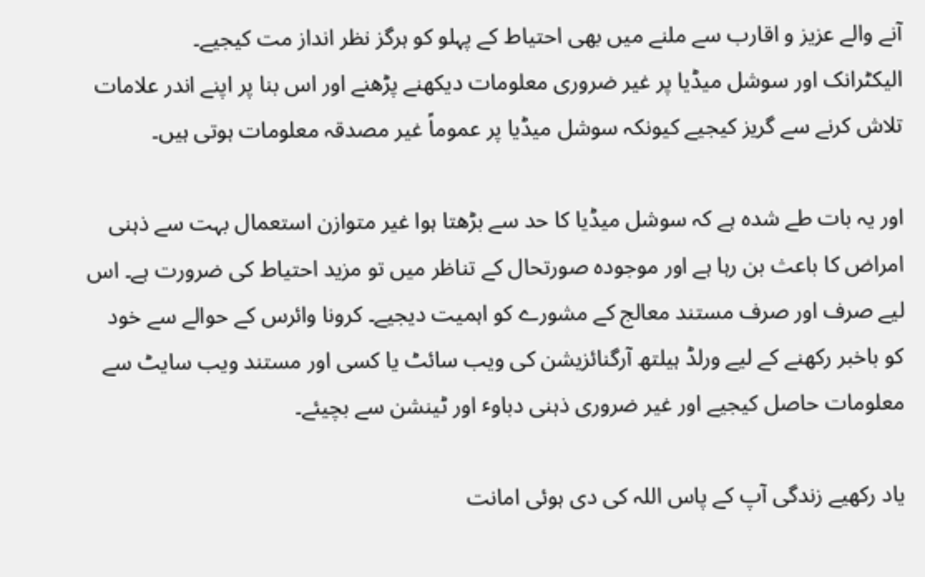آنے والے عزیز و اقارب سے ملنے میں بھی احتیاط کے پہلو کو ہرگز نظر انداز مت کیجیے۔
الیکٹرانک اور سوشل میڈیا پر غیر ضروری معلومات دیکھنے پڑھنے اور اس بنا پر اپنے اندر علامات تلاش کرنے سے گریز کیجیے کیونکہ سوشل میڈیا پر عموماً غیر مصدقہ معلومات ہوتی ہیں۔

اور یہ بات طے شدہ ہے کہ سوشل میڈیا کا حد سے بڑھتا ہوا غیر متوازن استعمال بہت سے ذہنی امراض کا باعث بن رہا ہے اور موجودہ صورتحال کے تناظر میں تو مزید احتیاط کی ضرورت ہے۔ اس لیے صرف اور صرف مستند معالج کے مشورے کو اہمیت دیجیے۔ کرونا وائرس کے حوالے سے خود کو باخبر رکھنے کے لیے ورلڈ ہیلتھ آرگنائزیشن کی ویب سائٹ یا کسی اور مستند ویب سایٹ سے معلومات حاصل کیجیے اور غیر ضروری ذہنی دباوٴ اور ٹینشن سے بچیئے۔

یاد رکھیے زندگی آپ کے پاس اللہ کی دی ہوئی امانت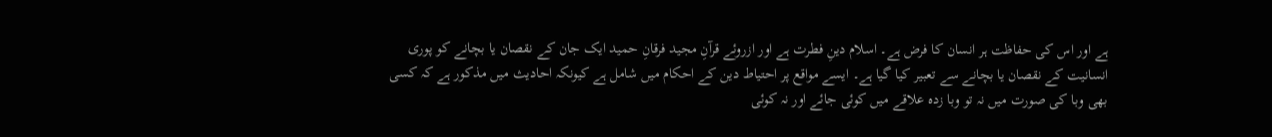ہے اور اس کی حفاظت ہر انسان کا فرض ہے۔ اسلام دینِ فطرت ہے اور ازروئے قرآنِ مجید فرقانِ حمید ایک جان کے نقصان یا بچانے کو پوری انسانیت کے نقصان یا بچانے سے تعبیر کیا گیا ہے۔ ایسے مواقع پر احتیاط دین کے احکام میں شامل ہے کیونکہ احادیث میں مذکور ہے کہ کسی بھی وبا کی صورت میں نہ تو وبا زدہ علاقے میں کوئی جائے اور نہ کوئی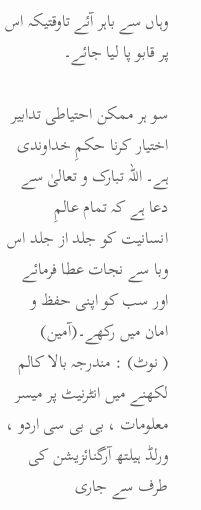وہاں سے باہر آئے تاوقتیکہ اس پر قابو پا لیا جائے۔

سو ہر ممکن احتیاطی تدابیر اختیار کرنا حکمِ خداوندی ہے۔ اللہ تبارک و تعالیٰ سے دعا ہے کہ تمام عالمِ انسانیت کو جلد از جلد اس وبا سے نجات عطا فرمائے اور سب کو اپنی حفظ و امان میں رکھے۔(آمین)
( نوٹ) : مندرجہ بالا کالم لکھنے میں انٹرنیٹ پر میسر معلومات ، بی بی سی اردو ، ورلڈ ہیلتھ آرگنائزیشن کی طرف سے جاری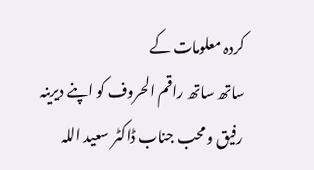کردہ معلومات کے
ساتھ ساتھ راقم الحروف کو اپنے دیرینہ رفیق و محب جناب ڈاکٹر سعید اللہ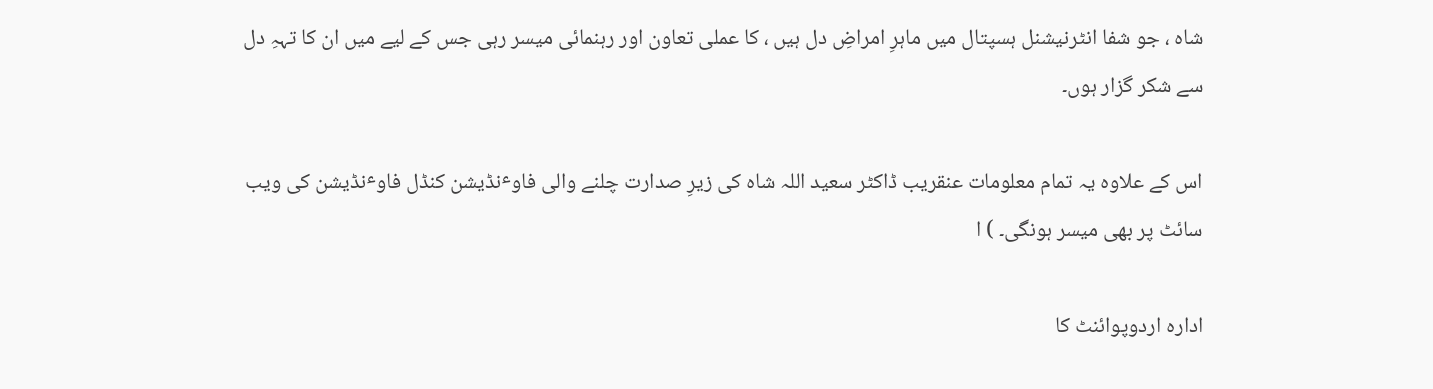شاہ ، جو شفا انٹرنیشنل ہسپتال میں ماہرِ امراضِ دل ہیں ، کا عملی تعاون اور رہنمائی میسر رہی جس کے لیے میں ان کا تہہِ دل سے شکر گزار ہوں۔

اس کے علاوہ یہ تمام معلومات عنقریب ڈاکٹر سعید اللہ شاہ کی زیرِ صدارت چلنے والی فاوٴنڈیشن کنڈل فاوٴنڈیشن کی ویب سائٹ پر بھی میسر ہونگی۔ ) ا

ادارہ اردوپوائنٹ کا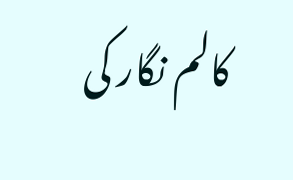کالم نگار کی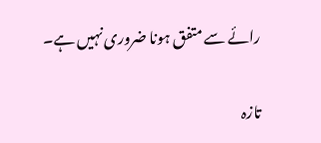رائے سے متفق ہونا ضروری نہیں ہے۔

تازہ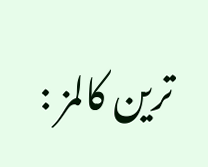ترین کالمز :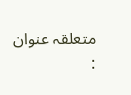متعلقہ عنوان :